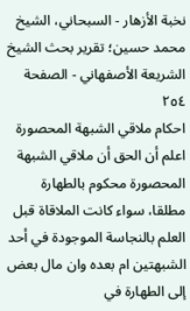نخبة الأزهار - السبحاني، الشيخ محمد حسين؛ تقرير بحث الشيخ الشريعة الأصفهاني - الصفحة ٢٥٤
احكام ملاقي الشبهة المحصورة اعلم أن الحق أن ملاقي الشبهة المحصورة محكوم بالطهارة مطلقا، سواء كانت الملاقاة قبل العلم بالنجاسة الموجودة في أحد الشبهتين ام بعده وان مال بعض إلى الطهارة في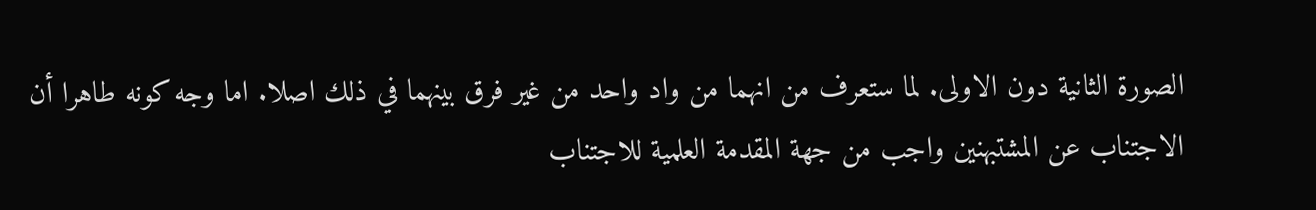الصورة الثانية دون الاولى. لما ستعرف من انهما من واد واحد من غير فرق بينهما في ذلك اصلا. اما وجه كونه طاهرا أن الاجتناب عن المشتبهنين واجب من جهة المقدمة العلمية للاجتناب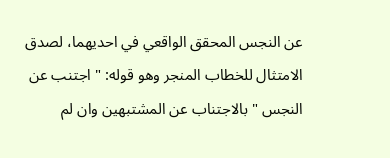عن النجس المحقق الواقعي في احديهما، لصدق الامتثال للخطاب المنجر وهو قوله: " اجتنب عن النجس " بالاجتناب عن المشتبهين وان لم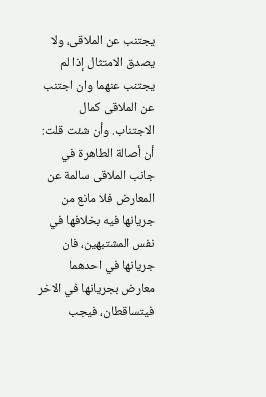يجتنب عن الملاقى، ولا يصدق الامتثال إذا لم يجتنب عنهما وان اجتنب عن الملاقى كمال الاجتناب. وأن شئت قلت: أن أصالة الطاهرة في جانب الملاقى سالمة عن المعارض فلا مانع من جريانها فيه بخلافها في نفس المشتبهين، فان جريانها في احدهما معارض بجريانها في الاخر فيتساقطان، فيجب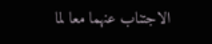الاجتناب عنهما معا لما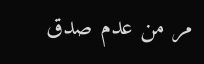مر من عدم صدق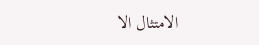الامتثال الا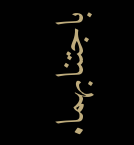باجتنابهما.